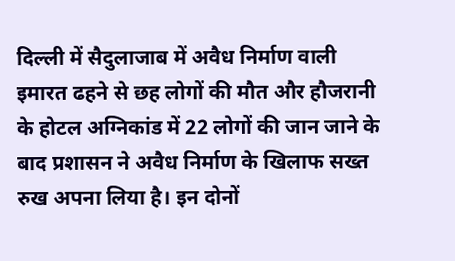दिल्ली में सैदुलाजाब में अवैध निर्माण वाली इमारत ढहने से छह लोगों की मौत और हौजरानी के होटल अग्निकांड में 22 लोगों की जान जाने के बाद प्रशासन ने अवैध निर्माण के खिलाफ सख्त रुख अपना लिया है। इन दोनों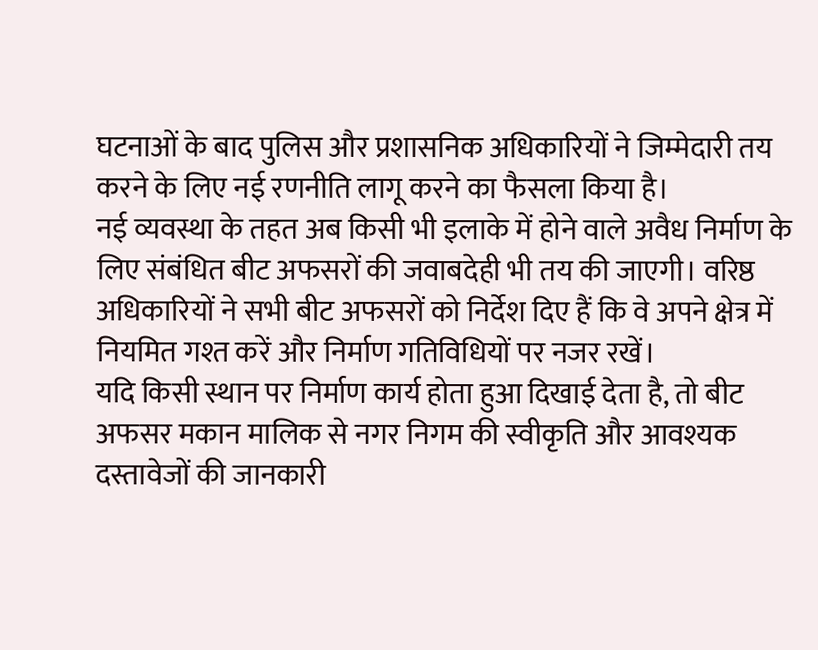घटनाओं के बाद पुलिस और प्रशासनिक अधिकारियों ने जिम्मेदारी तय करने के लिए नई रणनीति लागू करने का फैसला किया है।
नई व्यवस्था के तहत अब किसी भी इलाके में होने वाले अवैध निर्माण के लिए संबंधित बीट अफसरों की जवाबदेही भी तय की जाएगी। वरिष्ठ अधिकारियों ने सभी बीट अफसरों को निर्देश दिए हैं कि वे अपने क्षेत्र में नियमित गश्त करें और निर्माण गतिविधियों पर नजर रखें।
यदि किसी स्थान पर निर्माण कार्य होता हुआ दिखाई देता है, तो बीट अफसर मकान मालिक से नगर निगम की स्वीकृति और आवश्यक दस्तावेजों की जानकारी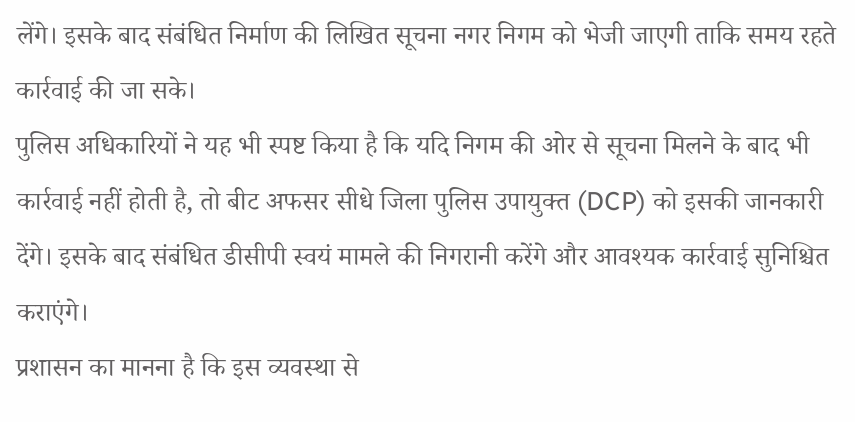लेंगे। इसके बाद संबंधित निर्माण की लिखित सूचना नगर निगम को भेजी जाएगी ताकि समय रहते कार्रवाई की जा सके।
पुलिस अधिकारियों ने यह भी स्पष्ट किया है कि यदि निगम की ओर से सूचना मिलने के बाद भी कार्रवाई नहीं होती है, तो बीट अफसर सीधे जिला पुलिस उपायुक्त (DCP) को इसकी जानकारी देंगे। इसके बाद संबंधित डीसीपी स्वयं मामले की निगरानी करेंगे और आवश्यक कार्रवाई सुनिश्चित कराएंगे।
प्रशासन का मानना है कि इस व्यवस्था से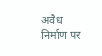अवैध निर्माण पर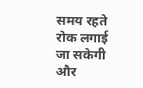समय रहते रोक लगाई जा सकेगी और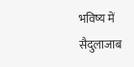भविष्य में सैदुलाजाब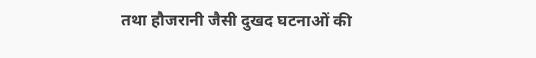तथा हौजरानी जैसी दुखद घटनाओं की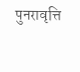पुनरावृत्ति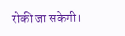रोकी जा सकेगी।